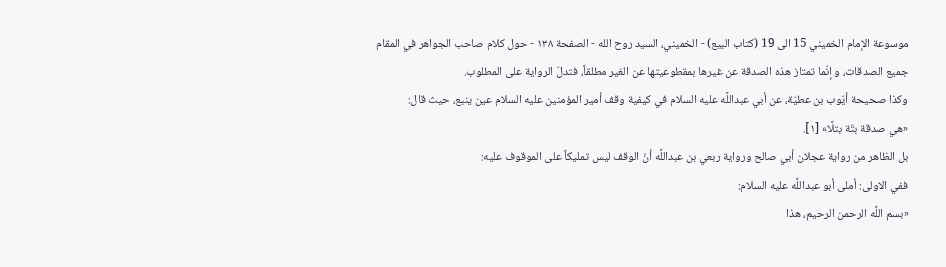موسوعة الإمام الخميني 15 الى 19 (كتاب البيع) - الخميني، السيد روح الله - الصفحة ١٣٨ - حول كلام صاحب الجواهر في المقام
جميع الصدقات، و إنّما تمتاز هذه الصدقة عن غيرها بمقطوعيتها عن الغير مطلقاً، فتدلّ الرواية على المطلوب.
وكذا صحيحة أيّوب بن عطيّة، عن أبي عبداللَّه عليه السلام في كيفية وقف أمير المؤمنين عليه السلام عين ينبع، حيث قال:
«هي صدقة بتّة بتلًا» [١].
بل الظاهر من رواية عجلان أبي صالح ورواية ربعي بن عبداللَّه أنّ الوقف ليس تمليكاً على الموقوف عليه:
ففي الاولى: أملى أبو عبداللَّه عليه السلام:
«بسم اللَّه الرحمن الرحيم، هذا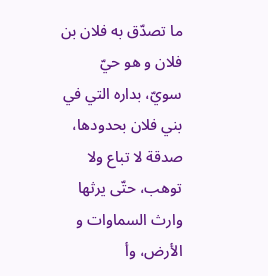ما تصدّق به فلان بن فلان و هو حيّ سويّ، بداره التي في بني فلان بحدودها، صدقة لا تباع ولا توهب، حتّى يرثها وارث السماوات و الأرض، وأ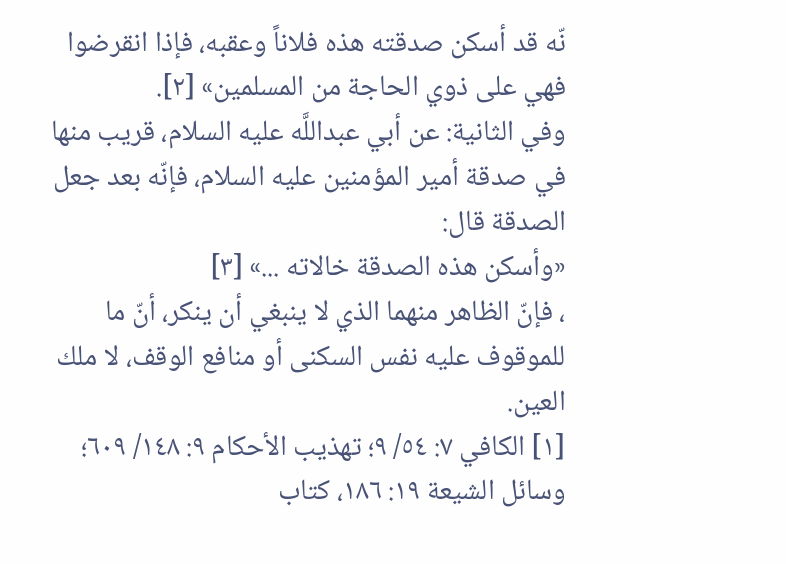نّه قد أسكن صدقته هذه فلاناً وعقبه، فإذا انقرضوا فهي على ذوي الحاجة من المسلمين» [٢].
وفي الثانية: عن أبي عبداللَّه عليه السلام، قريب منها في صدقة أمير المؤمنين عليه السلام، فإنّه بعد جعل الصدقة قال:
«وأسكن هذه الصدقة خالاته ...» [٣]
، فإنّ الظاهر منهما الذي لا ينبغي أن ينكر، أنّ ما للموقوف عليه نفس السكنى أو منافع الوقف، لا ملك العين.
[١] الكافي ٧: ٥٤/ ٩؛ تهذيب الأحكام ٩: ١٤٨/ ٦٠٩؛ وسائل الشيعة ١٩: ١٨٦، كتاب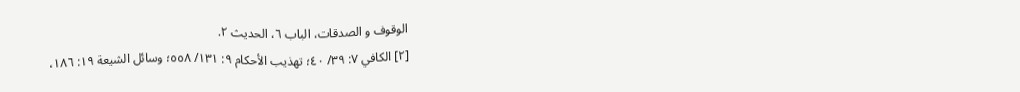الوقوف و الصدقات، الباب ٦، الحديث ٢.
[٢] الكافي ٧: ٣٩/ ٤٠؛ تهذيب الأحكام ٩: ١٣١/ ٥٥٨؛ وسائل الشيعة ١٩: ١٨٦،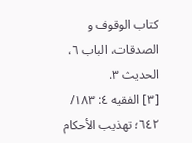كتاب الوقوف و الصدقات، الباب ٦، الحديث ٣.
[٣] الفقيه ٤: ١٨٣/ ٦٤٢؛ تهذيب الأحكام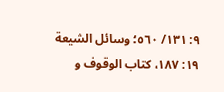٩: ١٣١/ ٥٦٠؛ وسائل الشيعة ١٩: ١٨٧، كتاب الوقوف و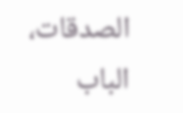الصدقات، الباب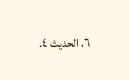٦، الحديث ٤.